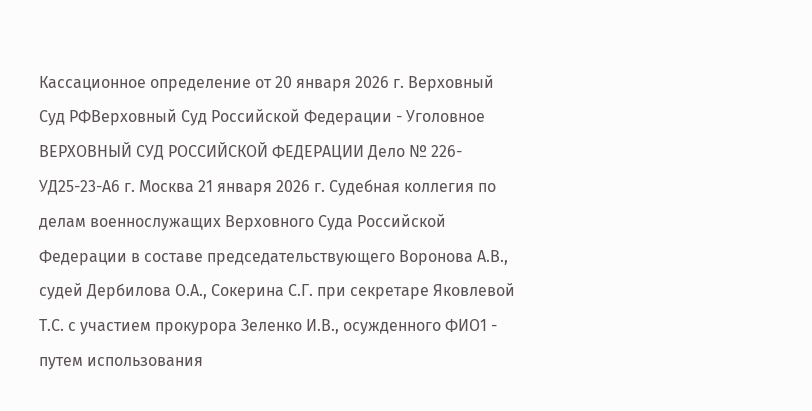Кассационное определение от 20 января 2026 г. Верховный Суд РФВерховный Суд Российской Федерации - Уголовное ВЕРХОВНЫЙ СУД РОССИЙСКОЙ ФЕДЕРАЦИИ Дело № 226-УД25-23-А6 г. Москва 21 января 2026 г. Судебная коллегия по делам военнослужащих Верховного Суда Российской Федерации в составе председательствующего Воронова А.В., судей Дербилова О.А., Сокерина С.Г. при секретаре Яковлевой Т.С. с участием прокурора Зеленко И.В., осужденного ФИО1 - путем использования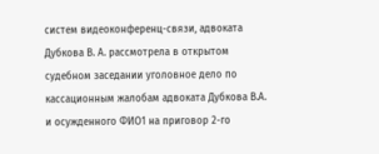систем видеоконференц-связи, адвоката Дубкова В. А. рассмотрела в открытом судебном заседании уголовное дело по кассационным жалобам адвоката Дубкова В.А. и осужденного ФИО1 на приговор 2-го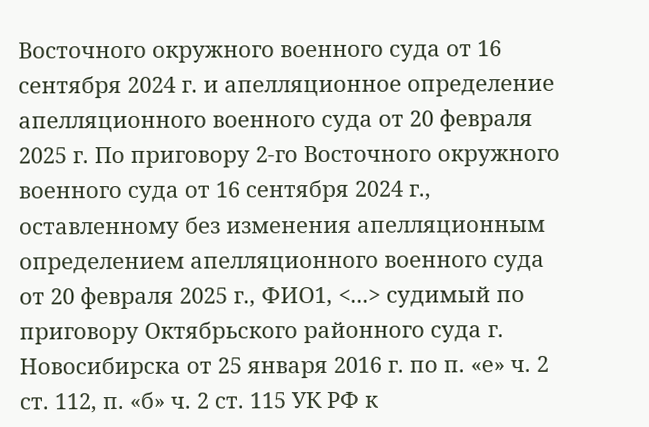Восточного окружного военного суда от 16 сентября 2024 г. и апелляционное определение апелляционного военного суда от 20 февраля 2025 г. По приговору 2-го Восточного окружного военного суда от 16 сентября 2024 г., оставленному без изменения апелляционным определением апелляционного военного суда от 20 февраля 2025 г., ФИО1, <...> судимый по приговору Октябрьского районного суда г. Новосибирска от 25 января 2016 г. по п. «е» ч. 2 ст. 112, п. «б» ч. 2 ст. 115 УК РФ к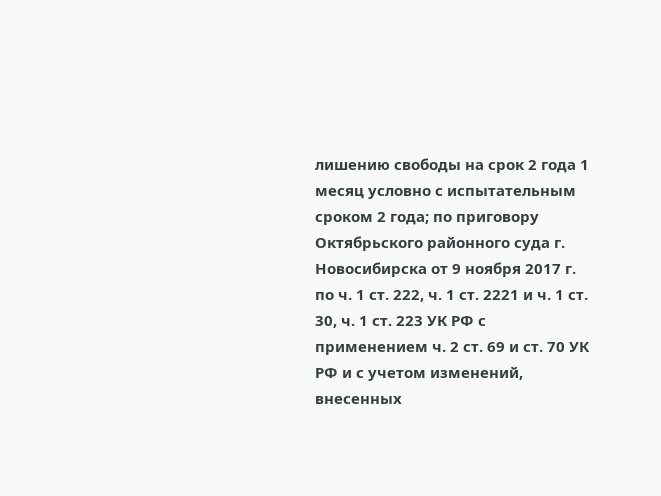лишению свободы на срок 2 года 1 месяц условно с испытательным сроком 2 года; по приговору Октябрьского районного суда г. Новосибирска от 9 ноября 2017 г. по ч. 1 ст. 222, ч. 1 ст. 2221 и ч. 1 ст. 30, ч. 1 ст. 223 УК РФ с применением ч. 2 ст. 69 и ст. 70 УК РФ и с учетом изменений, внесенных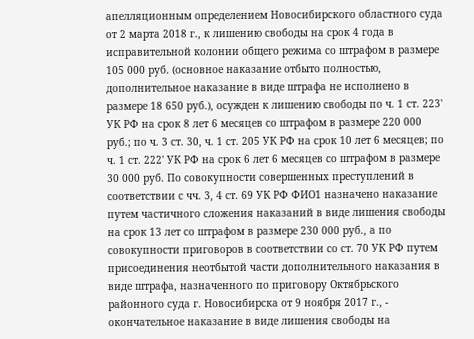апелляционным определением Новосибирского областного суда от 2 марта 2018 г., к лишению свободы на срок 4 года в исправительной колонии общего режима со штрафом в размере 105 000 руб. (основное наказание отбыто полностью, дополнительное наказание в виде штрафа не исполнено в размере 18 650 руб.), осужден к лишению свободы по ч. 1 ст. 223' УК РФ на срок 8 лет 6 месяцев со штрафом в размере 220 000 руб.; по ч. 3 ст. 30, ч. 1 ст. 205 УК РФ на срок 10 лет 6 месяцев; по ч. 1 ст. 222' УК РФ на срок 6 лет 6 месяцев со штрафом в размере 30 000 руб. По совокупности совершенных преступлений в соответствии с чч. 3, 4 ст. 69 УК РФ ФИО1 назначено наказание путем частичного сложения наказаний в виде лишения свободы на срок 13 лет со штрафом в размере 230 000 руб., а по совокупности приговоров в соответствии со ст. 70 УК РФ путем присоединения неотбытой части дополнительного наказания в виде штрафа, назначенного по приговору Октябрьского районного суда г. Новосибирска от 9 ноября 2017 г., - окончательное наказание в виде лишения свободы на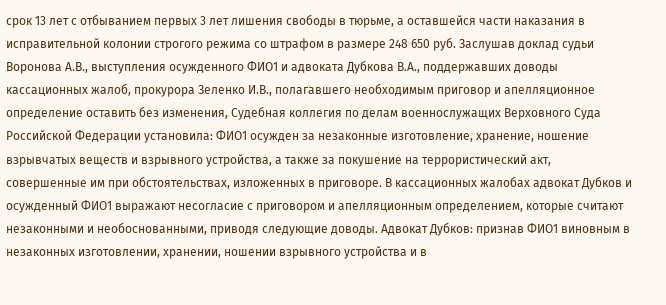срок 13 лет с отбыванием первых 3 лет лишения свободы в тюрьме, а оставшейся части наказания в исправительной колонии строгого режима со штрафом в размере 248 650 руб. Заслушав доклад судьи Воронова А.В., выступления осужденного ФИО1 и адвоката Дубкова В.А., поддержавших доводы кассационных жалоб, прокурора Зеленко И.В., полагавшего необходимым приговор и апелляционное определение оставить без изменения, Судебная коллегия по делам военнослужащих Верховного Суда Российской Федерации установила: ФИО1 осужден за незаконные изготовление, хранение, ношение взрывчатых веществ и взрывного устройства, а также за покушение на террористический акт, совершенные им при обстоятельствах, изложенных в приговоре. В кассационных жалобах адвокат Дубков и осужденный ФИО1 выражают несогласие с приговором и апелляционным определением, которые считают незаконными и необоснованными, приводя следующие доводы. Адвокат Дубков: признав ФИО1 виновным в незаконных изготовлении, хранении, ношении взрывного устройства и в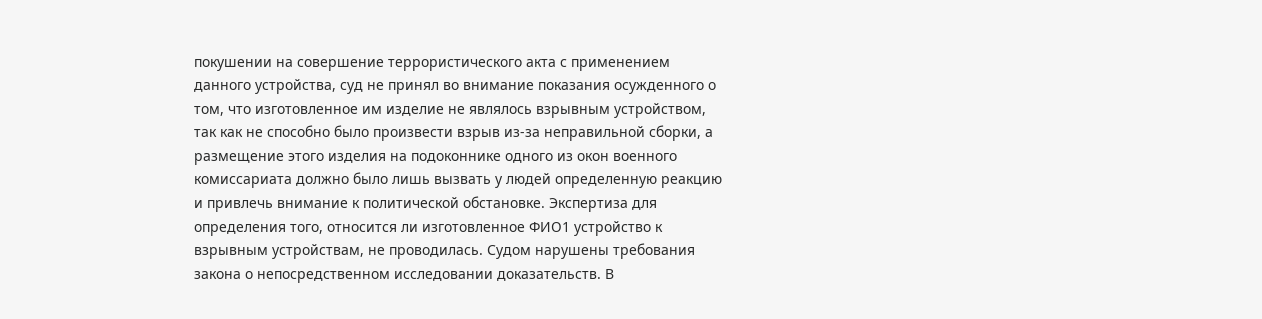покушении на совершение террористического акта с применением данного устройства, суд не принял во внимание показания осужденного о том, что изготовленное им изделие не являлось взрывным устройством, так как не способно было произвести взрыв из-за неправильной сборки, а размещение этого изделия на подоконнике одного из окон военного комиссариата должно было лишь вызвать у людей определенную реакцию и привлечь внимание к политической обстановке. Экспертиза для определения того, относится ли изготовленное ФИО1 устройство к взрывным устройствам, не проводилась. Судом нарушены требования закона о непосредственном исследовании доказательств. В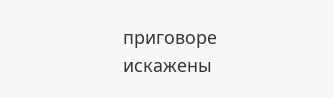приговоре искажены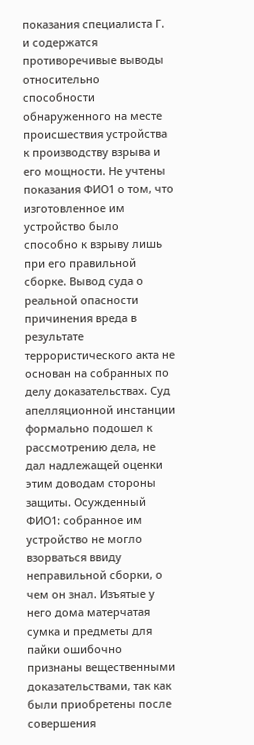показания специалиста Г. и содержатся противоречивые выводы относительно способности обнаруженного на месте происшествия устройства к производству взрыва и его мощности. Не учтены показания ФИО1 о том, что изготовленное им устройство было способно к взрыву лишь при его правильной сборке. Вывод суда о реальной опасности причинения вреда в результате террористического акта не основан на собранных по делу доказательствах. Суд апелляционной инстанции формально подошел к рассмотрению дела, не дал надлежащей оценки этим доводам стороны защиты. Осужденный ФИО1: собранное им устройство не могло взорваться ввиду неправильной сборки, о чем он знал. Изъятые у него дома матерчатая сумка и предметы для пайки ошибочно признаны вещественными доказательствами, так как были приобретены после совершения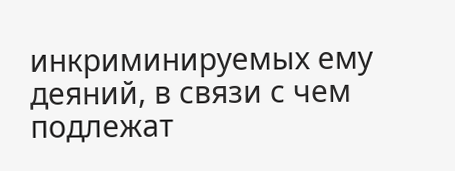инкриминируемых ему деяний, в связи с чем подлежат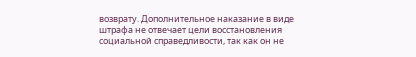возврату. Дополнительное наказание в виде штрафа не отвечает цели восстановления социальной справедливости, так как он не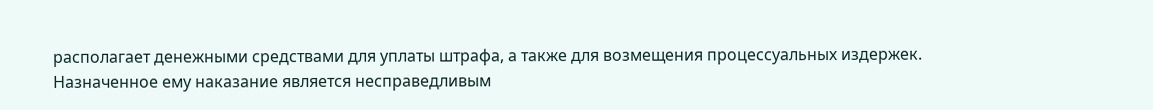располагает денежными средствами для уплаты штрафа, а также для возмещения процессуальных издержек. Назначенное ему наказание является несправедливым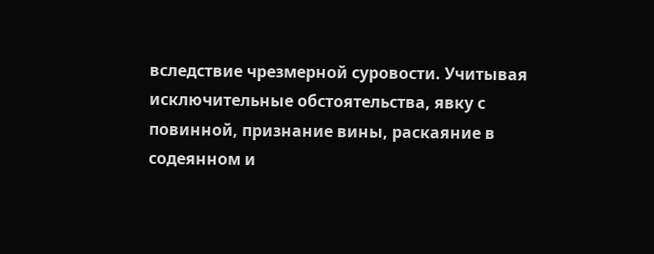вследствие чрезмерной суровости. Учитывая исключительные обстоятельства, явку с повинной, признание вины, раскаяние в содеянном и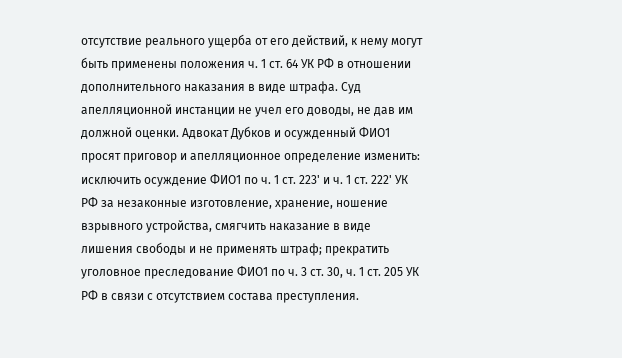отсутствие реального ущерба от его действий, к нему могут быть применены положения ч. 1 ст. 64 УК РФ в отношении дополнительного наказания в виде штрафа. Суд апелляционной инстанции не учел его доводы, не дав им должной оценки. Адвокат Дубков и осужденный ФИО1 просят приговор и апелляционное определение изменить: исключить осуждение ФИО1 по ч. 1 ст. 223' и ч. 1 ст. 222' УК РФ за незаконные изготовление, хранение, ношение взрывного устройства, смягчить наказание в виде лишения свободы и не применять штраф; прекратить уголовное преследование ФИО1 по ч. 3 ст. 30, ч. 1 ст. 205 УК РФ в связи с отсутствием состава преступления.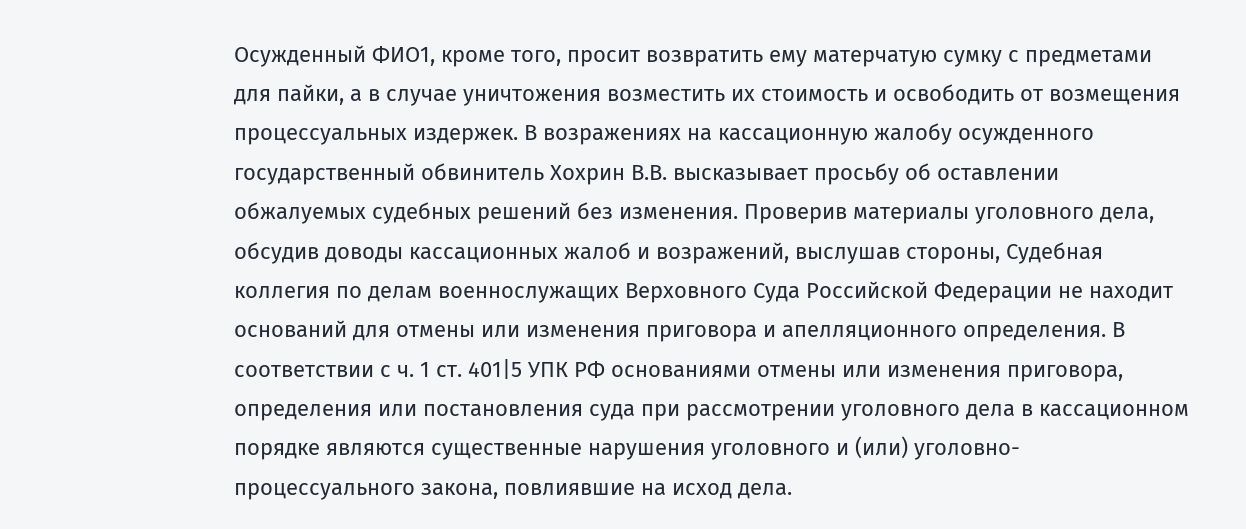Осужденный ФИО1, кроме того, просит возвратить ему матерчатую сумку с предметами для пайки, а в случае уничтожения возместить их стоимость и освободить от возмещения процессуальных издержек. В возражениях на кассационную жалобу осужденного государственный обвинитель Хохрин В.В. высказывает просьбу об оставлении обжалуемых судебных решений без изменения. Проверив материалы уголовного дела, обсудив доводы кассационных жалоб и возражений, выслушав стороны, Судебная коллегия по делам военнослужащих Верховного Суда Российской Федерации не находит оснований для отмены или изменения приговора и апелляционного определения. В соответствии с ч. 1 ст. 401|5 УПК РФ основаниями отмены или изменения приговора, определения или постановления суда при рассмотрении уголовного дела в кассационном порядке являются существенные нарушения уголовного и (или) уголовно-процессуального закона, повлиявшие на исход дела.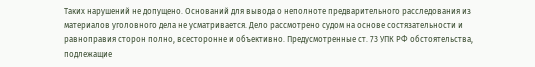Таких нарушений не допущено. Оснований для вывода о неполноте предварительного расследования из материалов уголовного дела не усматривается. Дело рассмотрено судом на основе состязательности и равноправия сторон полно, всесторонне и объективно. Предусмотренные ст. 73 УПК РФ обстоятельства, подлежащие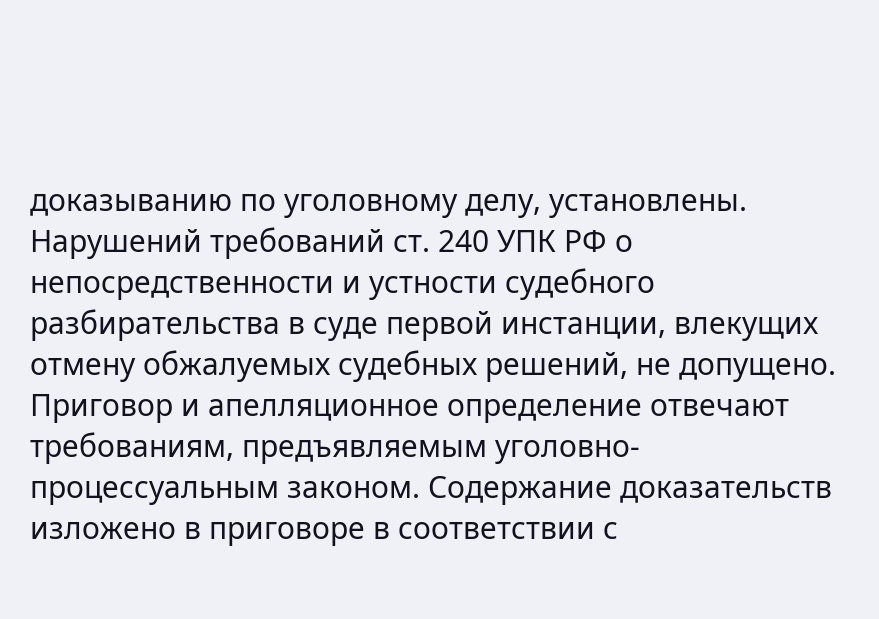доказыванию по уголовному делу, установлены. Нарушений требований ст. 240 УПК РФ о непосредственности и устности судебного разбирательства в суде первой инстанции, влекущих отмену обжалуемых судебных решений, не допущено. Приговор и апелляционное определение отвечают требованиям, предъявляемым уголовно-процессуальным законом. Содержание доказательств изложено в приговоре в соответствии с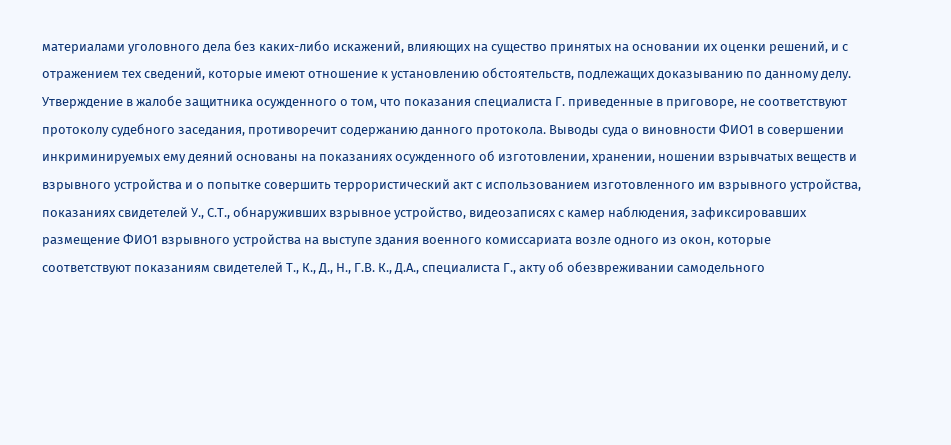материалами уголовного дела без каких-либо искажений, влияющих на существо принятых на основании их оценки решений, и с отражением тех сведений, которые имеют отношение к установлению обстоятельств, подлежащих доказыванию по данному делу. Утверждение в жалобе защитника осужденного о том, что показания специалиста Г. приведенные в приговоре, не соответствуют протоколу судебного заседания, противоречит содержанию данного протокола. Выводы суда о виновности ФИО1 в совершении инкриминируемых ему деяний основаны на показаниях осужденного об изготовлении, хранении, ношении взрывчатых веществ и взрывного устройства и о попытке совершить террористический акт с использованием изготовленного им взрывного устройства, показаниях свидетелей У., С.Т., обнаруживших взрывное устройство, видеозаписях с камер наблюдения, зафиксировавших размещение ФИО1 взрывного устройства на выступе здания военного комиссариата возле одного из окон, которые соответствуют показаниям свидетелей Т., К., Д., Н., Г.В. К., Д.А., специалиста Г., акту об обезвреживании самодельного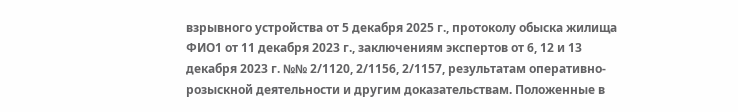взрывного устройства от 5 декабря 2025 г., протоколу обыска жилища ФИО1 от 11 декабря 2023 г., заключениям экспертов от 6, 12 и 13 декабря 2023 г. №№ 2/1120, 2/1156, 2/1157, результатам оперативно-розыскной деятельности и другим доказательствам. Положенные в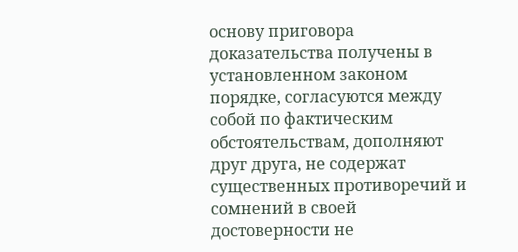основу приговора доказательства получены в установленном законом порядке, согласуются между собой по фактическим обстоятельствам, дополняют друг друга, не содержат существенных противоречий и сомнений в своей достоверности не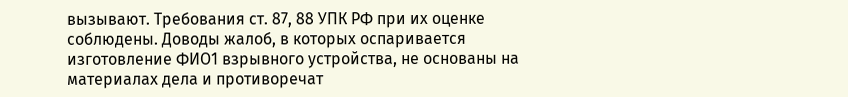вызывают. Требования ст. 87, 88 УПК РФ при их оценке соблюдены. Доводы жалоб, в которых оспаривается изготовление ФИО1 взрывного устройства, не основаны на материалах дела и противоречат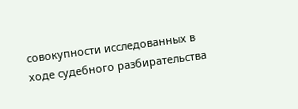совокупности исследованных в ходе судебного разбирательства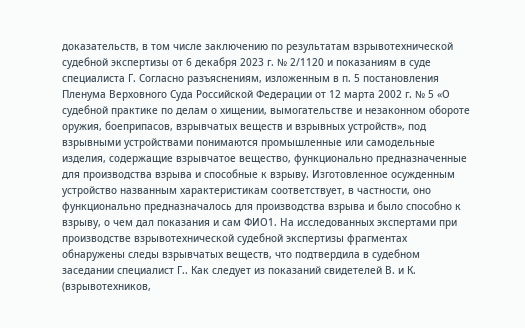доказательств, в том числе заключению по результатам взрывотехнической судебной экспертизы от 6 декабря 2023 г. № 2/1120 и показаниям в суде специалиста Г. Согласно разъяснениям, изложенным в п. 5 постановления Пленума Верховного Суда Российской Федерации от 12 марта 2002 г. № 5 «О судебной практике по делам о хищении, вымогательстве и незаконном обороте оружия, боеприпасов, взрывчатых веществ и взрывных устройств», под взрывными устройствами понимаются промышленные или самодельные изделия, содержащие взрывчатое вещество, функционально предназначенные для производства взрыва и способные к взрыву. Изготовленное осужденным устройство названным характеристикам соответствует, в частности, оно функционально предназначалось для производства взрыва и было способно к взрыву, о чем дал показания и сам ФИО1. На исследованных экспертами при производстве взрывотехнической судебной экспертизы фрагментах обнаружены следы взрывчатых веществ, что подтвердила в судебном заседании специалист Г.. Как следует из показаний свидетелей В. и К. (взрывотехников,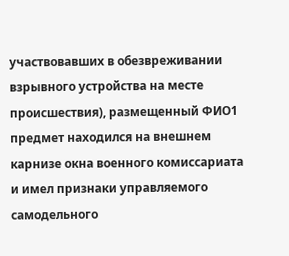участвовавших в обезвреживании взрывного устройства на месте происшествия), размещенный ФИО1 предмет находился на внешнем карнизе окна военного комиссариата и имел признаки управляемого самодельного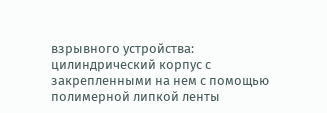взрывного устройства: цилиндрический корпус с закрепленными на нем с помощью полимерной липкой ленты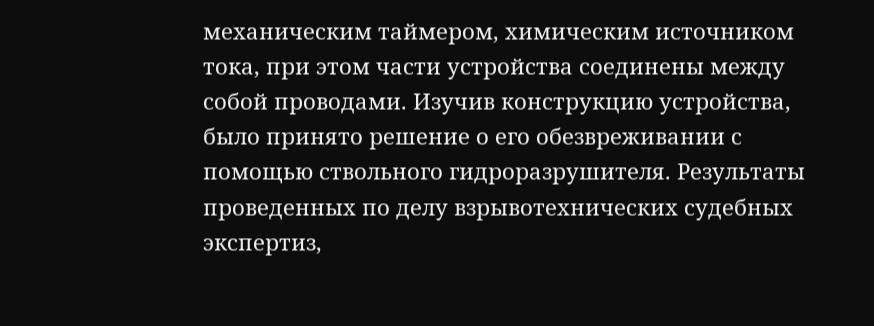механическим таймером, химическим источником тока, при этом части устройства соединены между собой проводами. Изучив конструкцию устройства, было принято решение о его обезвреживании с помощью ствольного гидроразрушителя. Результаты проведенных по делу взрывотехнических судебных экспертиз,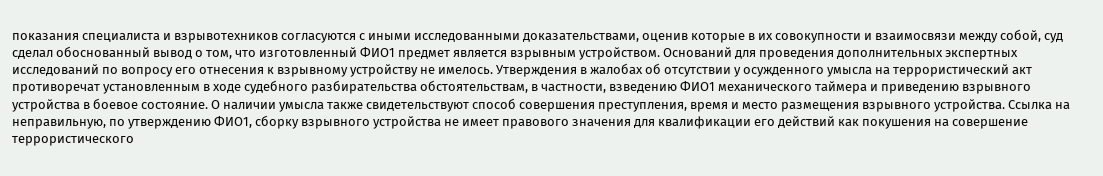показания специалиста и взрывотехников согласуются с иными исследованными доказательствами, оценив которые в их совокупности и взаимосвязи между собой, суд сделал обоснованный вывод о том, что изготовленный ФИО1 предмет является взрывным устройством. Оснований для проведения дополнительных экспертных исследований по вопросу его отнесения к взрывному устройству не имелось. Утверждения в жалобах об отсутствии у осужденного умысла на террористический акт противоречат установленным в ходе судебного разбирательства обстоятельствам, в частности, взведению ФИО1 механического таймера и приведению взрывного устройства в боевое состояние. О наличии умысла также свидетельствуют способ совершения преступления, время и место размещения взрывного устройства. Ссылка на неправильную, по утверждению ФИО1, сборку взрывного устройства не имеет правового значения для квалификации его действий как покушения на совершение террористического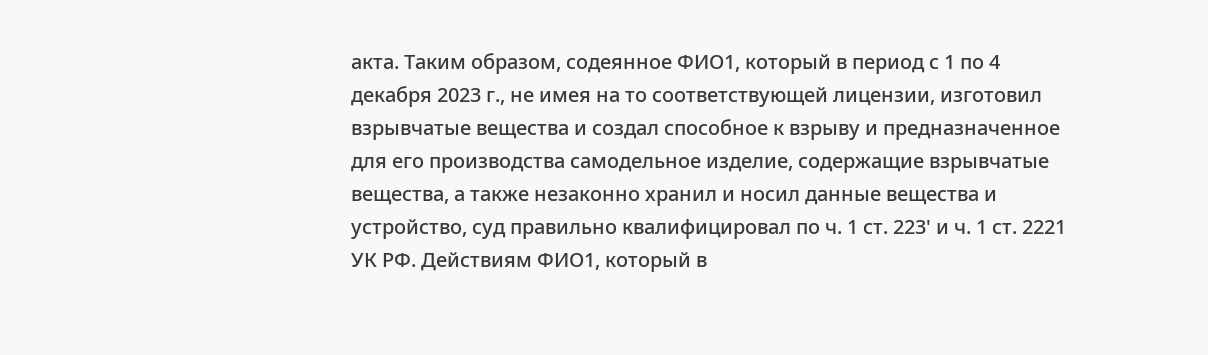акта. Таким образом, содеянное ФИО1, который в период с 1 по 4 декабря 2023 г., не имея на то соответствующей лицензии, изготовил взрывчатые вещества и создал способное к взрыву и предназначенное для его производства самодельное изделие, содержащие взрывчатые вещества, а также незаконно хранил и носил данные вещества и устройство, суд правильно квалифицировал по ч. 1 ст. 223' и ч. 1 ст. 2221 УК РФ. Действиям ФИО1, который в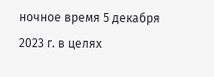ночное время 5 декабря 2023 г. в целях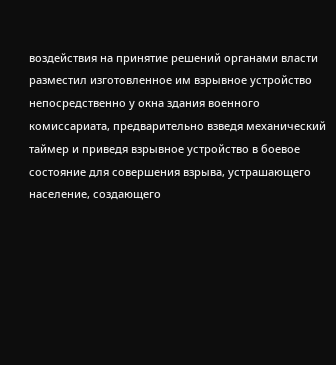воздействия на принятие решений органами власти разместил изготовленное им взрывное устройство непосредственно у окна здания военного комиссариата, предварительно взведя механический таймер и приведя взрывное устройство в боевое состояние для совершения взрыва, устрашающего население, создающего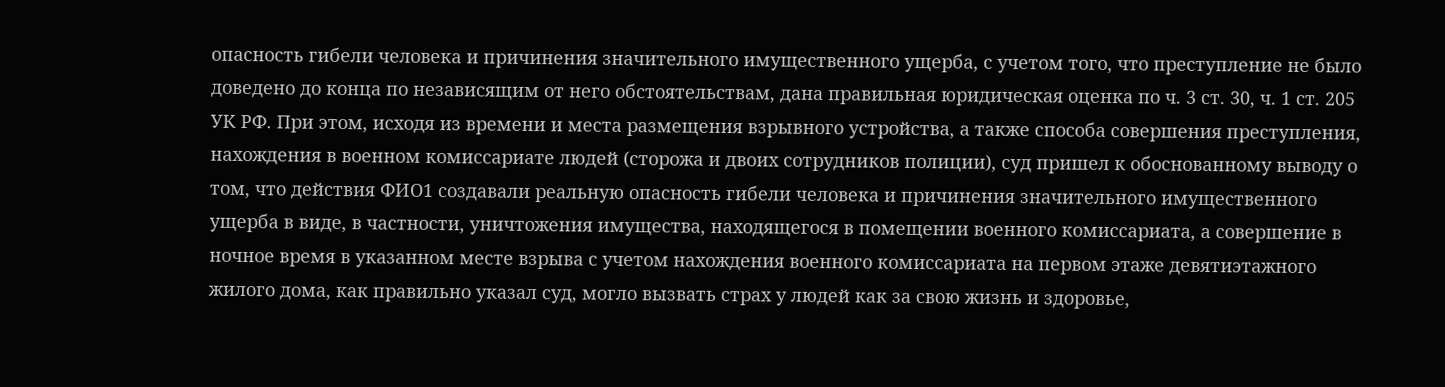опасность гибели человека и причинения значительного имущественного ущерба, с учетом того, что преступление не было доведено до конца по независящим от него обстоятельствам, дана правильная юридическая оценка по ч. 3 ст. 30, ч. 1 ст. 205 УК РФ. При этом, исходя из времени и места размещения взрывного устройства, а также способа совершения преступления, нахождения в военном комиссариате людей (сторожа и двоих сотрудников полиции), суд пришел к обоснованному выводу о том, что действия ФИО1 создавали реальную опасность гибели человека и причинения значительного имущественного ущерба в виде, в частности, уничтожения имущества, находящегося в помещении военного комиссариата, а совершение в ночное время в указанном месте взрыва с учетом нахождения военного комиссариата на первом этаже девятиэтажного жилого дома, как правильно указал суд, могло вызвать страх у людей как за свою жизнь и здоровье,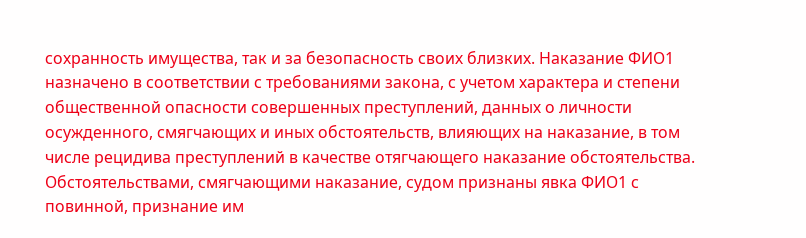сохранность имущества, так и за безопасность своих близких. Наказание ФИО1 назначено в соответствии с требованиями закона, с учетом характера и степени общественной опасности совершенных преступлений, данных о личности осужденного, смягчающих и иных обстоятельств, влияющих на наказание, в том числе рецидива преступлений в качестве отягчающего наказание обстоятельства. Обстоятельствами, смягчающими наказание, судом признаны явка ФИО1 с повинной, признание им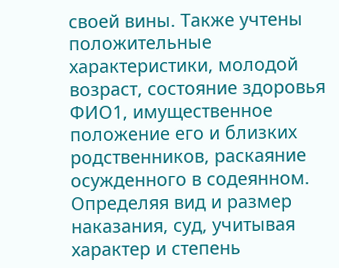своей вины. Также учтены положительные характеристики, молодой возраст, состояние здоровья ФИО1, имущественное положение его и близких родственников, раскаяние осужденного в содеянном. Определяя вид и размер наказания, суд, учитывая характер и степень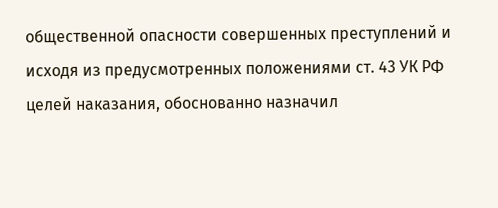общественной опасности совершенных преступлений и исходя из предусмотренных положениями ст. 43 УК РФ целей наказания, обоснованно назначил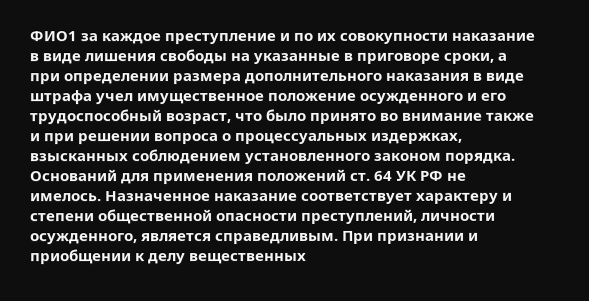ФИО1 за каждое преступление и по их совокупности наказание в виде лишения свободы на указанные в приговоре сроки, а при определении размера дополнительного наказания в виде штрафа учел имущественное положение осужденного и его трудоспособный возраст, что было принято во внимание также и при решении вопроса о процессуальных издержках, взысканных соблюдением установленного законом порядка. Оснований для применения положений ст. 64 УК РФ не имелось. Назначенное наказание соответствует характеру и степени общественной опасности преступлений, личности осужденного, является справедливым. При признании и приобщении к делу вещественных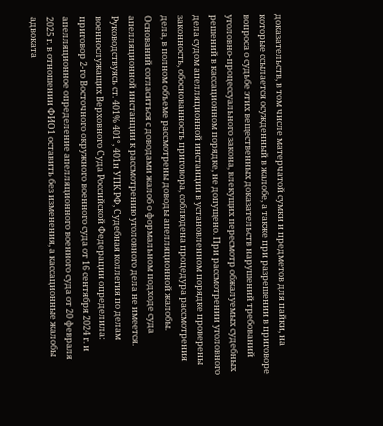доказательств, в том числе матерчатой сумки и предметов для пайки, на которые ссылается осужденный в жалобе, а также при разрешении в приговоре вопроса о судьбе этих вещественных доказательств нарушений требований уголовно-процессуального закона, влекущих пересмотр обжалуемых судебных решений в кассационном порядке, не допущено. При рассмотрении уголовного дела судом апелляционной инстанции в установленном порядке проверены законность, обоснованность приговора, соблюдена процедура рассмотрения дела, в полном объеме рассмотрены доводы апелляционной жалобы. Оснований согласиться с доводами жалоб о формальном подходе суда апелляционной инстанции к рассмотрению уголовного дела не имеется. Руководствуясь ст. 401% 401°, 401н УПК РФ, Судебная коллегия по делам военнослужащих Верховного Суда Российской Федерации определила: приговор 2-го Восточного окружного военного суда от 16 сентября 2024 г. и апелляционное определение апелляционного военного суда от 20 февраля 2025 г. в отношении ФИО1 оставить без изменения, а кассационные жалобы адвоката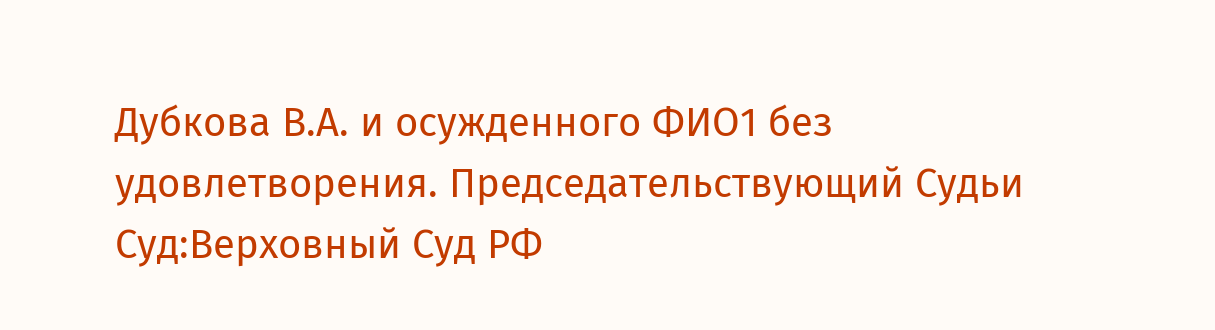Дубкова В.А. и осужденного ФИО1 без удовлетворения. Председательствующий Судьи Суд:Верховный Суд РФ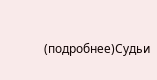(подробнее)Судьи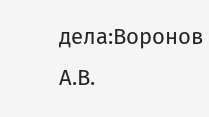дела:Воронов А.В.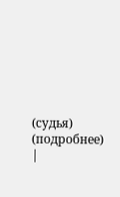(судья) (подробнее) |